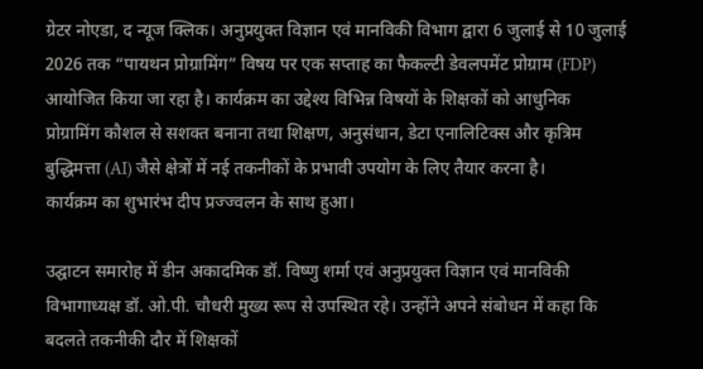ग्रेटर नोएडा, द न्यूज क्लिक। अनुप्रयुक्त विज्ञान एवं मानविकी विभाग द्वारा 6 जुलाई से 10 जुलाई 2026 तक “पायथन प्रोग्रामिंग” विषय पर एक सप्ताह का फैकल्टी डेवलपमेंट प्रोग्राम (FDP) आयोजित किया जा रहा है। कार्यक्रम का उद्देश्य विभिन्न विषयों के शिक्षकों को आधुनिक प्रोग्रामिंग कौशल से सशक्त बनाना तथा शिक्षण, अनुसंधान, डेटा एनालिटिक्स और कृत्रिम बुद्धिमत्ता (AI) जैसे क्षेत्रों में नई तकनीकों के प्रभावी उपयोग के लिए तैयार करना है।
कार्यक्रम का शुभारंभ दीप प्रज्ज्वलन के साथ हुआ।

उद्घाटन समारोह में डीन अकादमिक डॉ. विष्णु शर्मा एवं अनुप्रयुक्त विज्ञान एवं मानविकी विभागाध्यक्ष डॉ. ओ.पी. चौधरी मुख्य रूप से उपस्थित रहे। उन्होंने अपने संबोधन में कहा कि बदलते तकनीकी दौर में शिक्षकों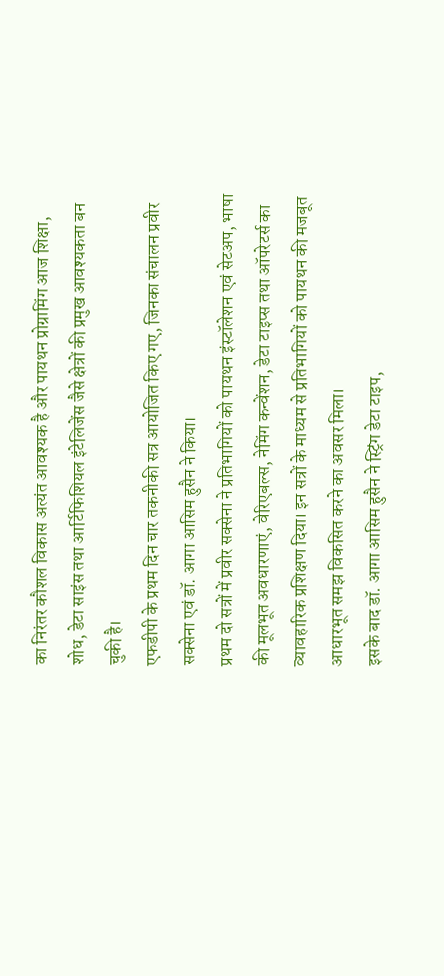का निरंतर कौशल विकास अत्यंत आवश्यक है और पायथन प्रोग्रामिंग आज शिक्षा, शोध, डेटा साइंस तथा आर्टिफिशियल इंटेलिजेंस जैसे क्षेत्रों की प्रमुख आवश्यकता बन चुकी है।
एफडीपी के प्रथम दिन चार तकनीकी सत्र आयोजित किए गए, जिनका संचालन प्रवीर सक्सेना एवं डॉ. आगा आसिम हुसैन ने किया।
प्रथम दो सत्रों में प्रवीर सक्सेना ने प्रतिभागियों को पायथन इंस्टॉलेशन एवं सेटअप, भाषा की मूलभूत अवधारणाएं, वेरिएबल्स, नेमिंग कन्वेंशन, डेटा टाइप्स तथा ऑपरेटर्स का व्यावहारिक प्रशिक्षण दिया। इन सत्रों के माध्यम से प्रतिभागियों को पायथन की मजबूत आधारभूत समझ विकसित करने का अवसर मिला।
इसके बाद डॉ. आगा आसिम हुसैन ने स्ट्रिंग डेटा टाइप,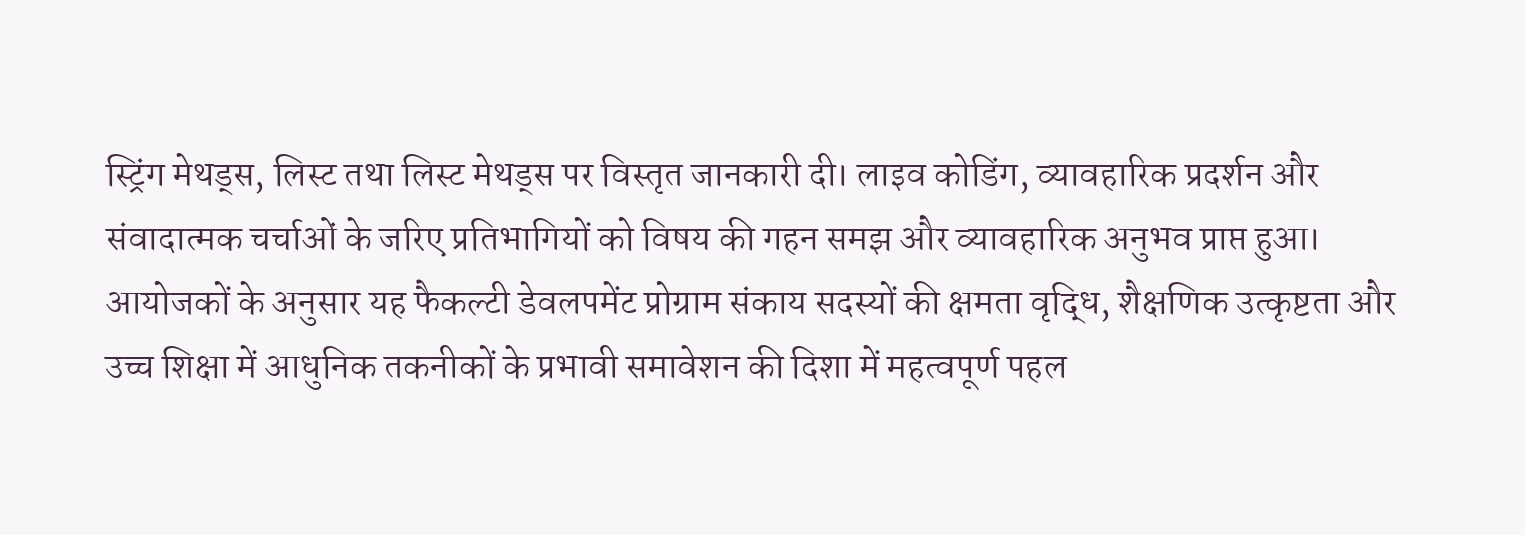स्ट्रिंग मेथड्स, लिस्ट तथा लिस्ट मेथड्स पर विस्तृत जानकारी दी। लाइव कोडिंग, व्यावहारिक प्रदर्शन और संवादात्मक चर्चाओं के जरिए प्रतिभागियों को विषय की गहन समझ और व्यावहारिक अनुभव प्राप्त हुआ।
आयोजकों के अनुसार यह फैकल्टी डेवलपमेंट प्रोग्राम संकाय सदस्यों की क्षमता वृद्धि, शैक्षणिक उत्कृष्टता और उच्च शिक्षा में आधुनिक तकनीकों के प्रभावी समावेशन की दिशा में महत्वपूर्ण पहल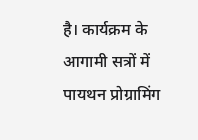है। कार्यक्रम के आगामी सत्रों में पायथन प्रोग्रामिंग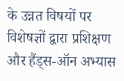के उन्नत विषयों पर विशेषज्ञों द्वारा प्रशिक्षण और हैंड्स-ऑन अभ्यास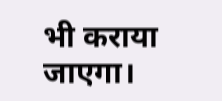भी कराया जाएगा।